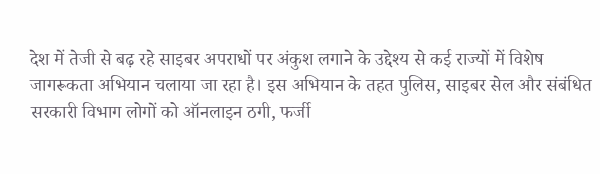देश में तेजी से बढ़ रहे साइबर अपराधों पर अंकुश लगाने के उद्देश्य से कई राज्यों में विशेष जागरूकता अभियान चलाया जा रहा है। इस अभियान के तहत पुलिस, साइबर सेल और संबंधित सरकारी विभाग लोगों को ऑनलाइन ठगी, फर्जी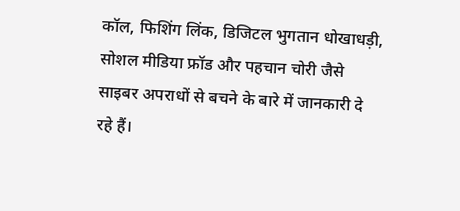कॉल, फिशिंग लिंक, डिजिटल भुगतान धोखाधड़ी, सोशल मीडिया फ्रॉड और पहचान चोरी जैसे साइबर अपराधों से बचने के बारे में जानकारी दे रहे हैं।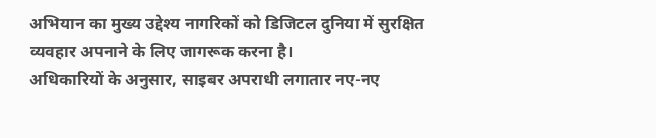अभियान का मुख्य उद्देश्य नागरिकों को डिजिटल दुनिया में सुरक्षित व्यवहार अपनाने के लिए जागरूक करना है।
अधिकारियों के अनुसार, साइबर अपराधी लगातार नए-नए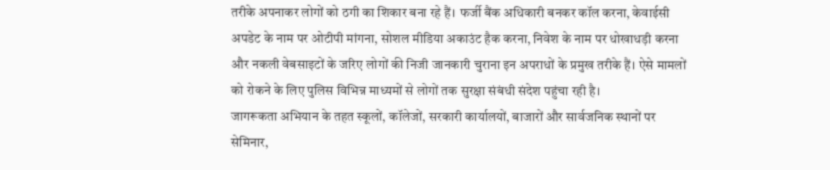तरीके अपनाकर लोगों को ठगी का शिकार बना रहे हैं। फर्जी बैंक अधिकारी बनकर कॉल करना, केवाईसी अपडेट के नाम पर ओटीपी मांगना, सोशल मीडिया अकाउंट हैक करना, निवेश के नाम पर धोखाधड़ी करना और नकली वेबसाइटों के जरिए लोगों की निजी जानकारी चुराना इन अपराधों के प्रमुख तरीके हैं। ऐसे मामलों को रोकने के लिए पुलिस विभिन्न माध्यमों से लोगों तक सुरक्षा संबंधी संदेश पहुंचा रही है।
जागरूकता अभियान के तहत स्कूलों, कॉलेजों, सरकारी कार्यालयों, बाजारों और सार्वजनिक स्थानों पर सेमिनार,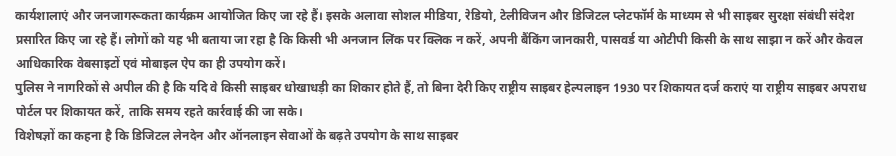कार्यशालाएं और जनजागरूकता कार्यक्रम आयोजित किए जा रहे हैं। इसके अलावा सोशल मीडिया, रेडियो, टेलीविजन और डिजिटल प्लेटफॉर्म के माध्यम से भी साइबर सुरक्षा संबंधी संदेश प्रसारित किए जा रहे हैं। लोगों को यह भी बताया जा रहा है कि किसी भी अनजान लिंक पर क्लिक न करें, अपनी बैंकिंग जानकारी, पासवर्ड या ओटीपी किसी के साथ साझा न करें और केवल आधिकारिक वेबसाइटों एवं मोबाइल ऐप का ही उपयोग करें।
पुलिस ने नागरिकों से अपील की है कि यदि वे किसी साइबर धोखाधड़ी का शिकार होते हैं, तो बिना देरी किए राष्ट्रीय साइबर हेल्पलाइन 1930 पर शिकायत दर्ज कराएं या राष्ट्रीय साइबर अपराध पोर्टल पर शिकायत करें, ताकि समय रहते कार्रवाई की जा सके।
विशेषज्ञों का कहना है कि डिजिटल लेनदेन और ऑनलाइन सेवाओं के बढ़ते उपयोग के साथ साइबर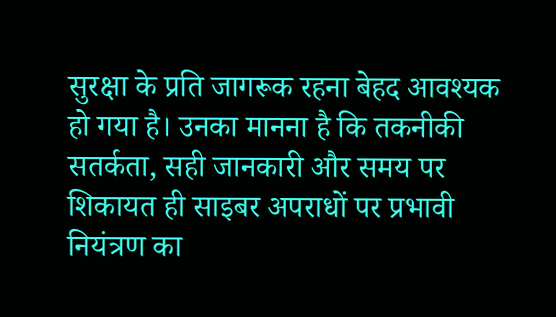सुरक्षा के प्रति जागरूक रहना बेहद आवश्यक हो गया है। उनका मानना है कि तकनीकी सतर्कता, सही जानकारी और समय पर शिकायत ही साइबर अपराधों पर प्रभावी नियंत्रण का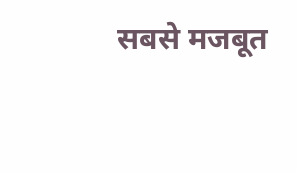सबसे मजबूत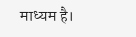माध्यम है।